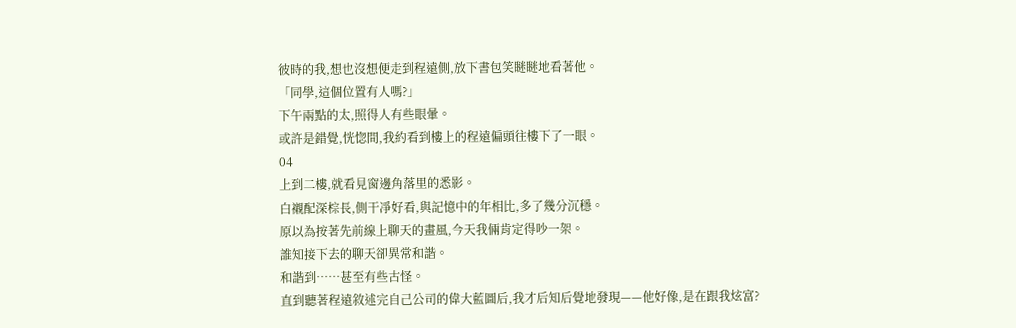彼時的我,想也沒想便走到程遠側,放下書包笑瞇瞇地看著他。
「同學,這個位置有人嗎?」
下午兩點的太,照得人有些眼暈。
或許是錯覺,恍惚間,我約看到樓上的程遠偏頭往樓下了一眼。
04
上到二樓,就看見窗邊角落里的悉影。
白襯配深棕長,側干凈好看,與記憶中的年相比,多了幾分沉穩。
原以為按著先前線上聊天的畫風,今天我倆肯定得吵一架。
誰知接下去的聊天卻異常和諧。
和諧到……甚至有些古怪。
直到聽著程遠敘述完自己公司的偉大藍圖后,我才后知后覺地發現——他好像,是在跟我炫富?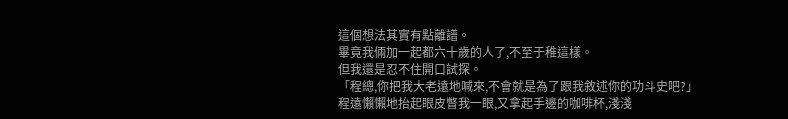這個想法其實有點離譜。
畢竟我倆加一起都六十歲的人了,不至于稚這樣。
但我還是忍不住開口試探。
「程總,你把我大老遠地喊來,不會就是為了跟我敘述你的功斗史吧?」
程遠懶懶地抬起眼皮瞥我一眼,又拿起手邊的咖啡杯,淺淺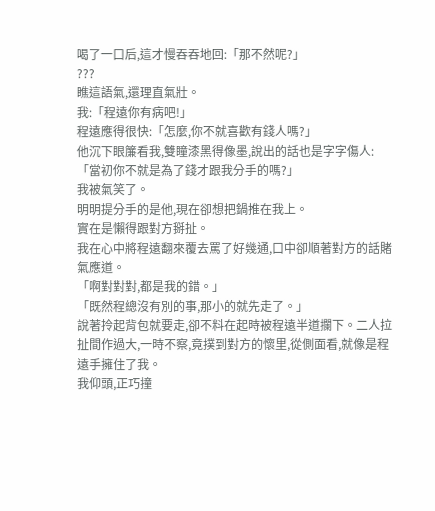喝了一口后,這才慢吞吞地回:「那不然呢?」
???
瞧這語氣,還理直氣壯。
我:「程遠你有病吧!」
程遠應得很快:「怎麼,你不就喜歡有錢人嗎?」
他沉下眼簾看我,雙瞳漆黑得像墨,說出的話也是字字傷人:「當初你不就是為了錢才跟我分手的嗎?」
我被氣笑了。
明明提分手的是他,現在卻想把鍋推在我上。
實在是懶得跟對方掰扯。
我在心中將程遠翻來覆去罵了好幾通,口中卻順著對方的話賭氣應道。
「啊對對對,都是我的錯。」
「既然程總沒有別的事,那小的就先走了。」
說著拎起背包就要走,卻不料在起時被程遠半道攔下。二人拉扯間作過大,一時不察,竟撲到對方的懷里,從側面看,就像是程遠手擁住了我。
我仰頭,正巧撞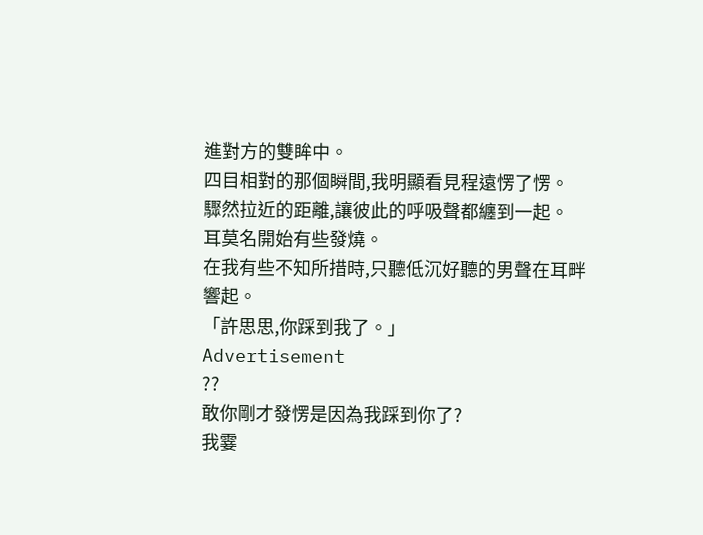進對方的雙眸中。
四目相對的那個瞬間,我明顯看見程遠愣了愣。
驟然拉近的距離,讓彼此的呼吸聲都纏到一起。
耳莫名開始有些發燒。
在我有些不知所措時,只聽低沉好聽的男聲在耳畔響起。
「許思思,你踩到我了。」
Advertisement
??
敢你剛才發愣是因為我踩到你了?
我霎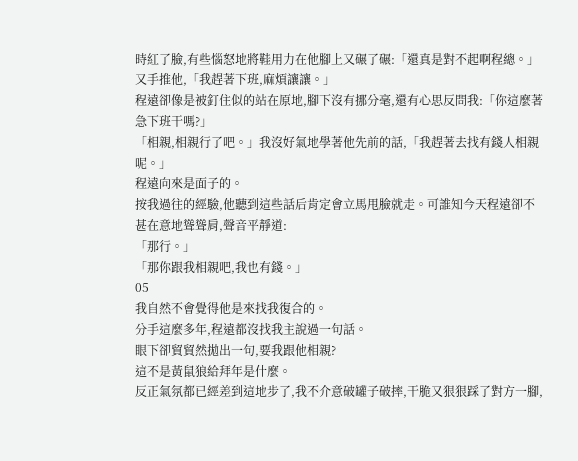時紅了臉,有些惱怒地將鞋用力在他腳上又碾了碾:「還真是對不起啊程總。」又手推他,「我趕著下班,麻煩讓讓。」
程遠卻像是被釘住似的站在原地,腳下沒有挪分毫,還有心思反問我:「你這麼著急下班干嗎?」
「相親,相親行了吧。」我沒好氣地學著他先前的話,「我趕著去找有錢人相親呢。」
程遠向來是面子的。
按我過往的經驗,他聽到這些話后肯定會立馬甩臉就走。可誰知今天程遠卻不甚在意地聳聳肩,聲音平靜道:
「那行。」
「那你跟我相親吧,我也有錢。」
05
我自然不會覺得他是來找我復合的。
分手這麼多年,程遠都沒找我主說過一句話。
眼下卻貿貿然拋出一句,要我跟他相親?
這不是黃鼠狼給拜年是什麼。
反正氣氛都已經差到這地步了,我不介意破罐子破摔,干脆又狠狠踩了對方一腳,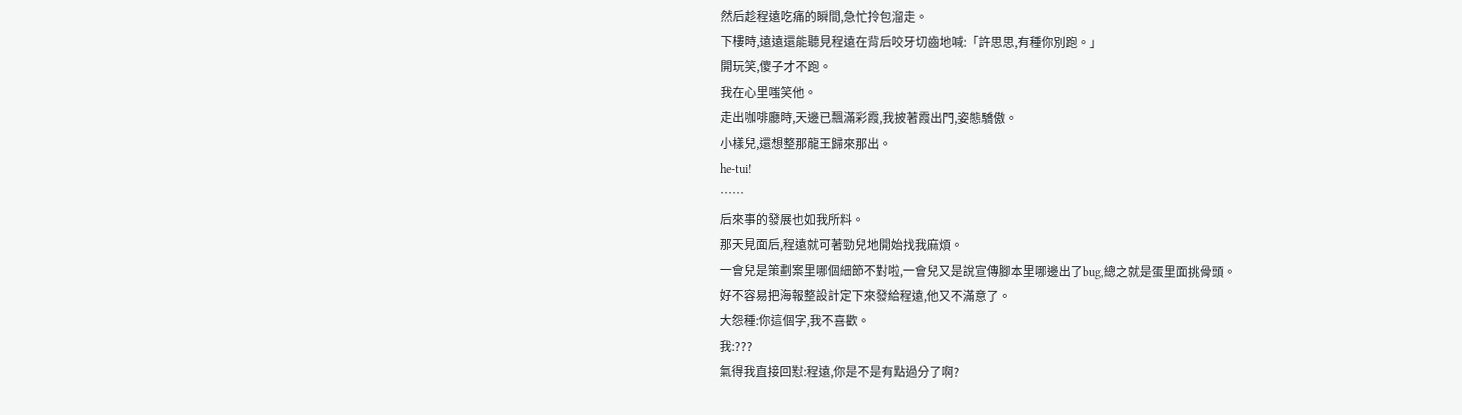然后趁程遠吃痛的瞬間,急忙拎包溜走。
下樓時,遠遠還能聽見程遠在背后咬牙切齒地喊:「許思思,有種你別跑。」
開玩笑,傻子才不跑。
我在心里嗤笑他。
走出咖啡廳時,天邊已飄滿彩霞,我披著霞出門,姿態驕傲。
小樣兒,還想整那龍王歸來那出。
he-tui!
……
后來事的發展也如我所料。
那天見面后,程遠就可著勁兒地開始找我麻煩。
一會兒是策劃案里哪個細節不對啦,一會兒又是說宣傳腳本里哪邊出了bug,總之就是蛋里面挑骨頭。
好不容易把海報整設計定下來發給程遠,他又不滿意了。
大怨種:你這個字,我不喜歡。
我:???
氣得我直接回懟:程遠,你是不是有點過分了啊?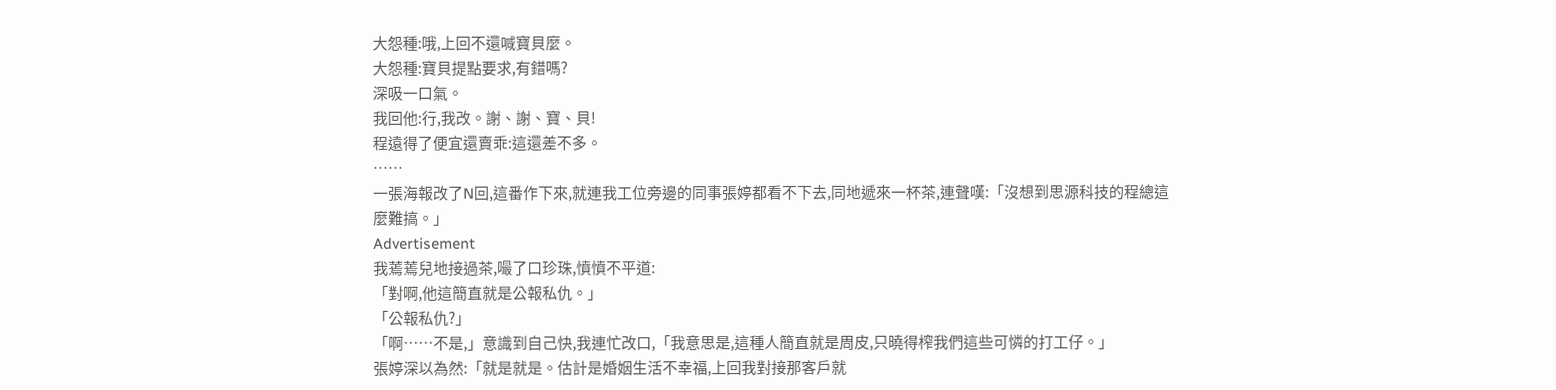大怨種:哦,上回不還喊寶貝麼。
大怨種:寶貝提點要求,有錯嗎?
深吸一口氣。
我回他:行,我改。謝、謝、寶、貝!
程遠得了便宜還賣乖:這還差不多。
……
一張海報改了N回,這番作下來,就連我工位旁邊的同事張婷都看不下去,同地遞來一杯茶,連聲嘆:「沒想到思源科技的程總這麼難搞。」
Advertisement
我蔫蔫兒地接過茶,嘬了口珍珠,憤憤不平道:
「對啊,他這簡直就是公報私仇。」
「公報私仇?」
「啊……不是,」意識到自己快,我連忙改口,「我意思是,這種人簡直就是周皮,只曉得榨我們這些可憐的打工仔。」
張婷深以為然:「就是就是。估計是婚姻生活不幸福,上回我對接那客戶就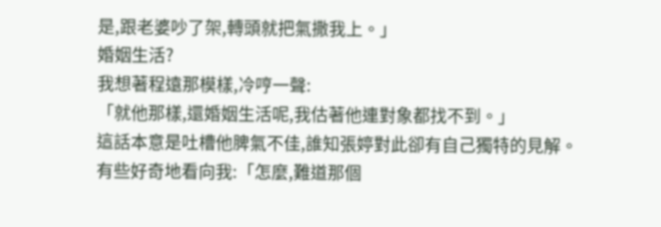是,跟老婆吵了架,轉頭就把氣撒我上。」
婚姻生活?
我想著程遠那模樣,冷哼一聲:
「就他那樣,還婚姻生活呢,我估著他連對象都找不到。」
這話本意是吐槽他脾氣不佳,誰知張婷對此卻有自己獨特的見解。
有些好奇地看向我:「怎麼,難道那個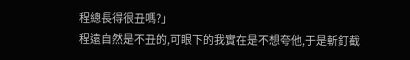程總長得很丑嗎?」
程遠自然是不丑的,可眼下的我實在是不想夸他,于是斬釘截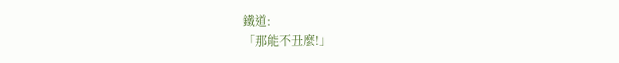鐵道:
「那能不丑麼!」